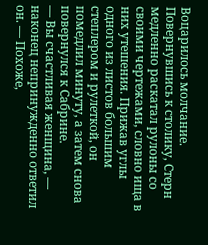Воцарилось молчание. Повернувшись к столику, Стерн медленно раскатал рулоны со своими чертежами, словно ища в них утешения. Прижав углы одного из листов большим степлером и рулеткой, он помедлил минуту, а затем снова повернулся к Сабрине.
— Вы счастливая женщина, — наконец непринужденно ответил он. — Похоже,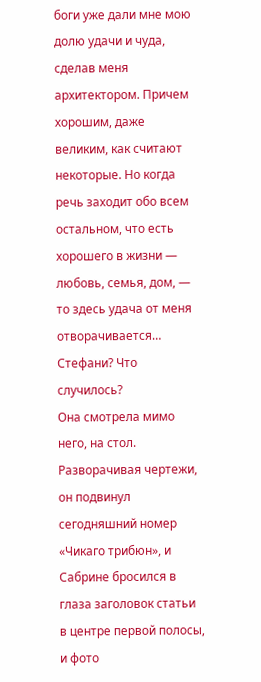боги уже дали мне мою долю удачи и чуда, сделав меня архитектором. Причем хорошим, даже великим, как считают некоторые. Но когда речь заходит обо всем остальном, что есть хорошего в жизни — любовь, семья, дом, — то здесь удача от меня отворачивается… Стефани? Что случилось?
Она смотрела мимо него, на стол. Разворачивая чертежи, он подвинул сегодняшний номер «Чикаго трибюн», и Сабрине бросился в глаза заголовок статьи в центре первой полосы, и фото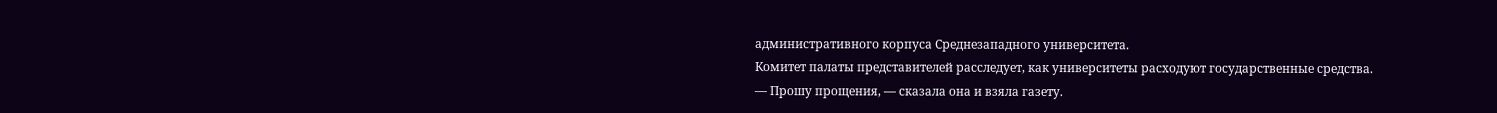административного корпуса Среднезападного университета.
Комитет палаты представителей расследует, как университеты расходуют государственные средства.
— Прошу прощения, — сказала она и взяла газету.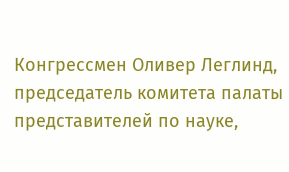Конгрессмен Оливер Леглинд, председатель комитета палаты представителей по науке,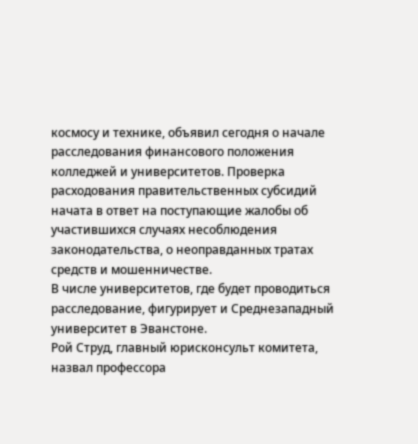космосу и технике, объявил сегодня о начале расследования финансового положения колледжей и университетов. Проверка расходования правительственных субсидий начата в ответ на поступающие жалобы об участившихся случаях несоблюдения законодательства, о неоправданных тратах средств и мошенничестве.
В числе университетов, где будет проводиться расследование, фигурирует и Среднезападный университет в Эванстоне.
Рой Струд, главный юрисконсульт комитета, назвал профессора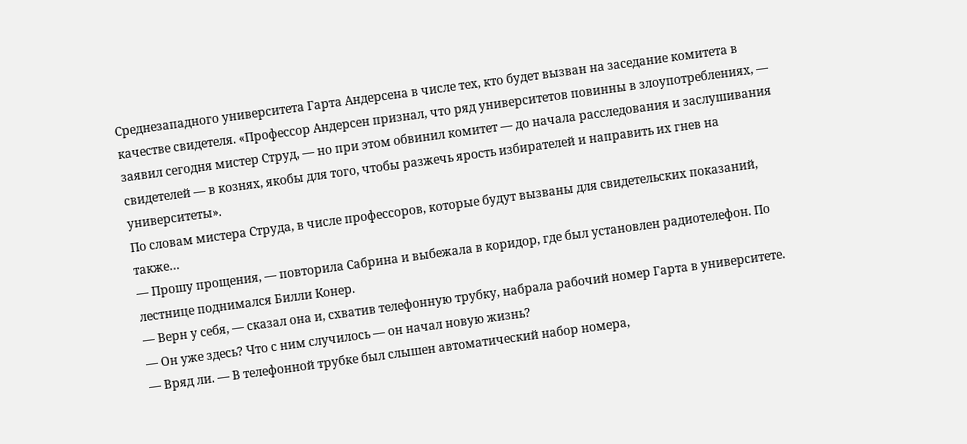Среднезападного университета Гарта Андерсена в числе тех, кто будет вызван на заседание комитета в качестве свидетеля. «Профессор Андерсен признал, что ряд университетов повинны в злоупотреблениях, — заявил сегодня мистер Струд, — но при этом обвинил комитет — до начала расследования и заслушивания свидетелей — в кознях, якобы для того, чтобы разжечь ярость избирателей и направить их гнев на университеты».
По словам мистера Струда, в числе профессоров, которые будут вызваны для свидетельских показаний, также…
— Прошу прощения, — повторила Сабрина и выбежала в коридор, где был установлен радиотелефон. По лестнице поднимался Билли Конер.
— Верн у себя, — сказал она и, схватив телефонную трубку, набрала рабочий номер Гарта в университете.
— Он уже здесь? Что с ним случилось — он начал новую жизнь?
— Вряд ли. — В телефонной трубке был слышен автоматический набор номера,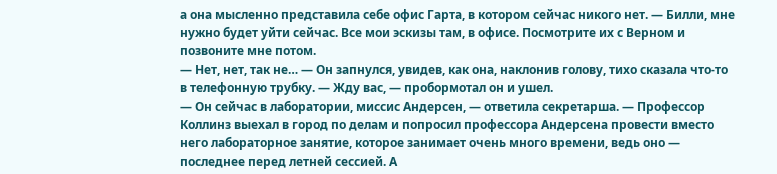а она мысленно представила себе офис Гарта, в котором сейчас никого нет. — Билли, мне нужно будет уйти сейчас. Все мои эскизы там, в офисе. Посмотрите их с Верном и позвоните мне потом.
— Нет, нет, так не… — Он запнулся, увидев, как она, наклонив голову, тихо сказала что-то в телефонную трубку. — Жду вас, — пробормотал он и ушел.
— Он сейчас в лаборатории, миссис Андерсен, — ответила секретарша. — Профессор Коллинз выехал в город по делам и попросил профессора Андерсена провести вместо него лабораторное занятие, которое занимает очень много времени, ведь оно — последнее перед летней сессией. А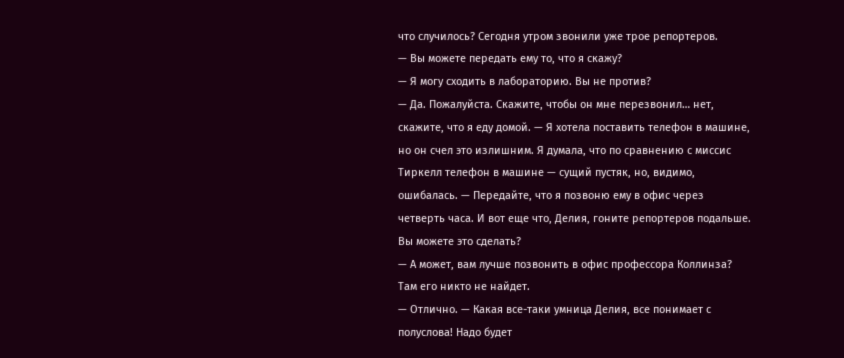что случилось? Сегодня утром звонили уже трое репортеров.
— Вы можете передать ему то, что я скажу?
— Я могу сходить в лабораторию. Вы не против?
— Да. Пожалуйста. Скажите, чтобы он мне перезвонил… нет, скажите, что я еду домой. — Я хотела поставить телефон в машине, но он счел это излишним. Я думала, что по сравнению с миссис Тиркелл телефон в машине — сущий пустяк, но, видимо, ошибалась. — Передайте, что я позвоню ему в офис через четверть часа. И вот еще что, Делия, гоните репортеров подальше. Вы можете это сделать?
— А может, вам лучше позвонить в офис профессора Коллинза? Там его никто не найдет.
— Отлично. — Какая все-таки умница Делия, все понимает с полуслова! Надо будет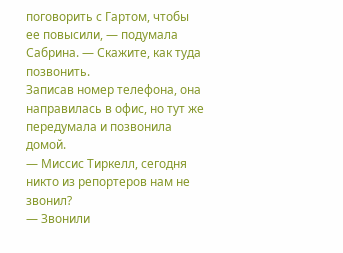поговорить с Гартом, чтобы ее повысили, — подумала Сабрина. — Скажите, как туда позвонить.
Записав номер телефона, она направилась в офис, но тут же передумала и позвонила домой.
— Миссис Тиркелл, сегодня никто из репортеров нам не звонил?
— Звонили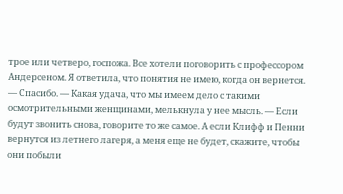трое или четверо, госпожа. Все хотели поговорить с профессором Андерсеном. Я ответила, что понятия не имею, когда он вернется.
— Спасибо. — Какая удача, что мы имеем дело с такими осмотрительными женщинами, мелькнула у нее мысль. — Если будут звонить снова, говорите то же самое. А если Клифф и Пенни вернутся из летнего лагеря, а меня еще не будет, скажите, чтобы они побыли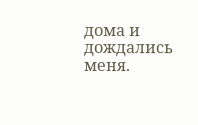дома и дождались меня.